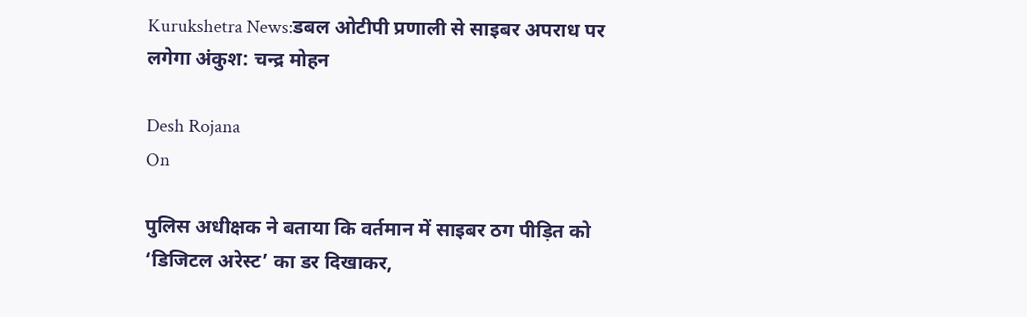Kurukshetra News:डबल ओटीपी प्रणाली से साइबर अपराध पर लगेगा अंकुश: चन्द्र मोहन

Desh Rojana
On

पुलिस अधीक्षक ने बताया कि वर्तमान में साइबर ठग पीड़ित को ‘डिजिटल अरेस्ट’ का डर दिखाकर,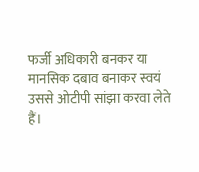फर्जी अधिकारी बनकर या मानसिक दबाव बनाकर स्वयं उससे ओटीपी सांझा करवा लेते हैं।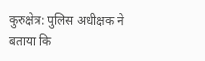कुरुक्षेत्र: पुलिस अधीक्षक ने बताया कि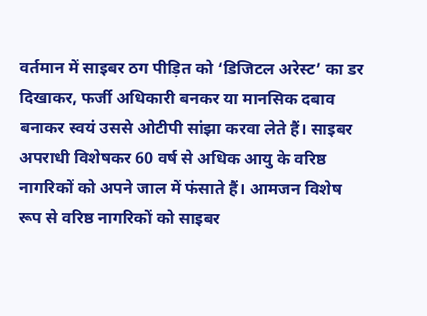वर्तमान में साइबर ठग पीड़ित को ‘डिजिटल अरेस्ट’ का डर दिखाकर, फर्जी अधिकारी बनकर या मानसिक दबाव बनाकर स्वयं उससे ओटीपी सांझा करवा लेते हैं। साइबर अपराधी विशेषकर 60 वर्ष से अधिक आयु के वरिष्ठ नागरिकों को अपने जाल में फंसाते हैं। आमजन विशेष रूप से वरिष्ठ नागरिकों को साइबर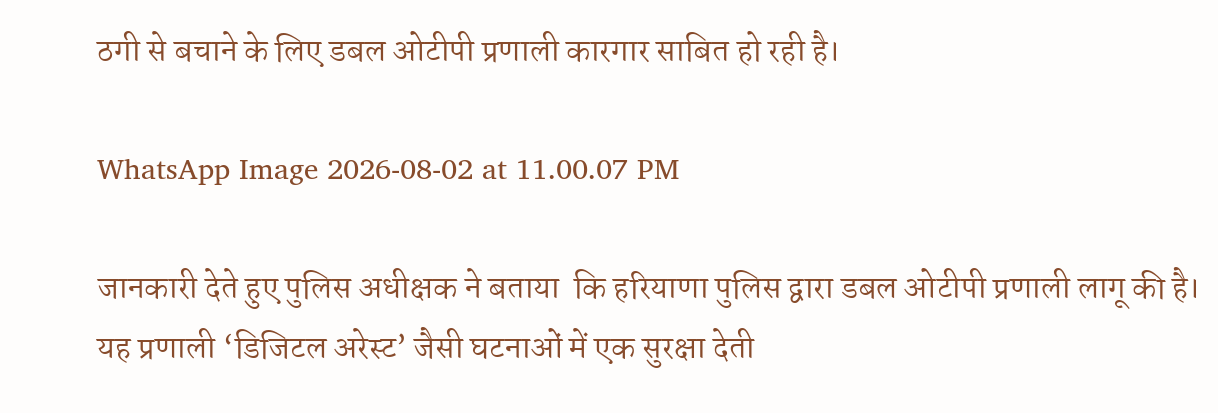ठगी से बचाने के लिए डबल ओटीपी प्रणाली कारगार साबित हो रही है।

WhatsApp Image 2026-08-02 at 11.00.07 PM

जानकारी देते हुए पुलिस अधीक्षक ने बताया  कि हरियाणा पुलिस द्वारा डबल ओटीपी प्रणाली लागू की है। यह प्रणाली ‘डिजिटल अरेस्ट’ जैसी घटनाओं में एक सुरक्षा देती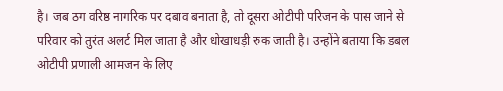है। जब ठग वरिष्ठ नागरिक पर दबाव बनाता है, तो दूसरा ओटीपी परिजन के पास जाने से परिवार को तुरंत अलर्ट मिल जाता है और धोखाधड़ी रुक जाती है। उन्होंने बताया कि डबल ओटीपी प्रणाली आमजन के लिए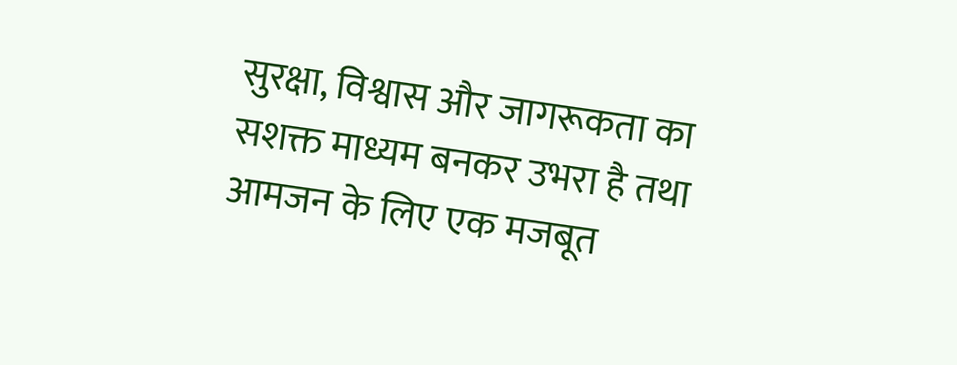सुरक्षा, विश्वास और जागरूकता का सशक्त माध्यम बनकर उभरा है तथा आमजन के लिए एक मजबूत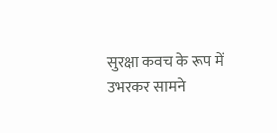सुरक्षा कवच के रूप में उभरकर सामने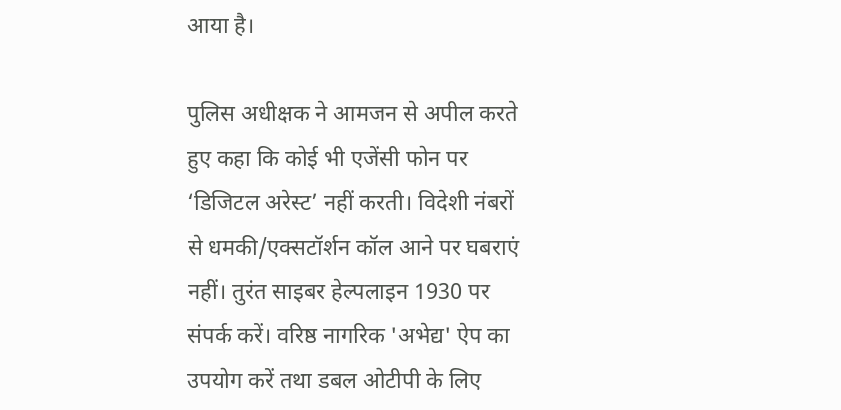आया है।

पुलिस अधीक्षक ने आमजन से अपील करते हुए कहा कि कोई भी एजेंसी फोन पर ‘डिजिटल अरेस्ट’ नहीं करती। विदेशी नंबरों से धमकी/एक्सटॉर्शन कॉल आने पर घबराएं नहीं। तुरंत साइबर हेल्पलाइन 1930 पर संपर्क करें। वरिष्ठ नागरिक 'अभेद्य' ऐप का उपयोग करें तथा डबल ओटीपी के लिए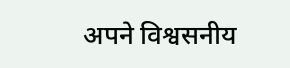अपने विश्वसनीय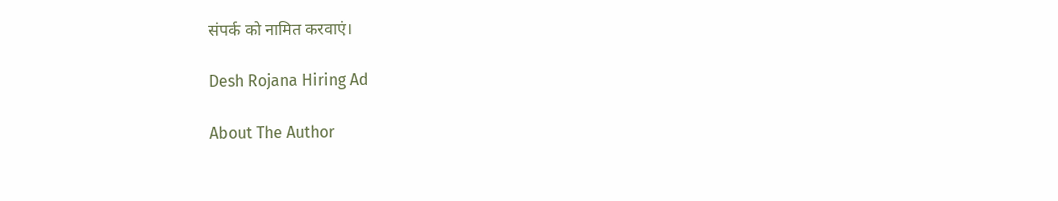संपर्क को नामित करवाएं।

Desh Rojana Hiring Ad

About The Author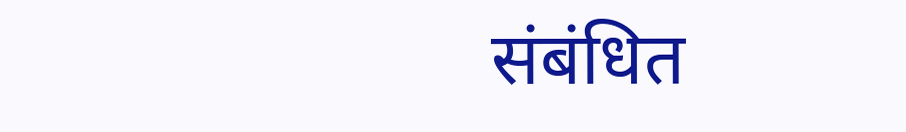संबंधित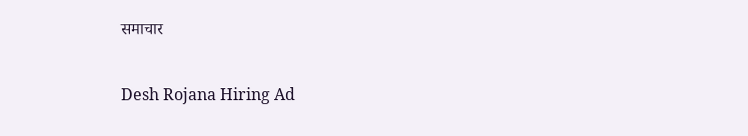समाचार

Desh Rojana Hiring Ad